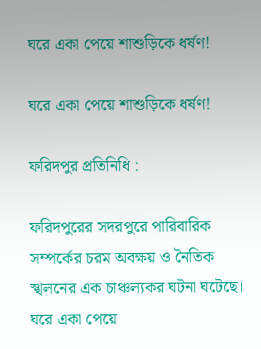ঘরে একা পেয়ে শাশুড়িকে ধর্ষণ!

ঘরে একা পেয়ে শাশুড়িকে ধর্ষণ!

ফরিদপুর প্রতিনিধি :

ফরিদপুরের সদরপুরে পারিবারিক সম্পর্কের চরম অবক্ষয় ও নৈতিক স্খলনের এক চাঞ্চল্যকর ঘটনা ঘটেছে। ঘরে একা পেয়ে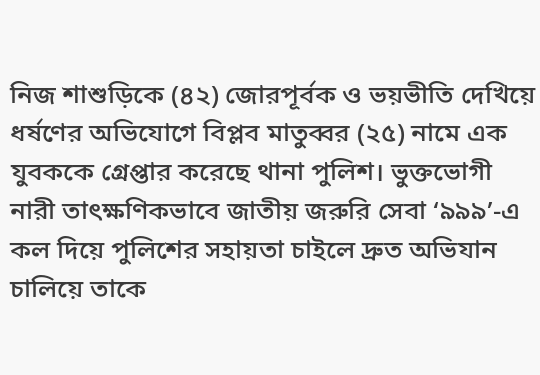নিজ শাশুড়িকে (৪২) জোরপূর্বক ও ভয়ভীতি দেখিয়ে ধর্ষণের অভিযোগে বিপ্লব মাতুব্বর (২৫) নামে এক যুবককে গ্রেপ্তার করেছে থানা পুলিশ। ভুক্তভোগী নারী তাৎক্ষণিকভাবে জাতীয় জরুরি সেবা ‘৯৯৯’-এ কল দিয়ে পুলিশের সহায়তা চাইলে দ্রুত অভিযান চালিয়ে তাকে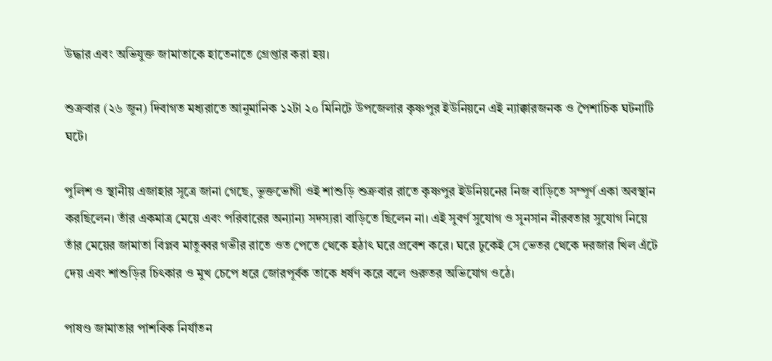উদ্ধার এবং অভিযুক্ত জামাতাকে হাতেনাতে গ্রেপ্তার করা হয়।

শুক্রবার (২৬ জুন) দিবাগত মধ্যরাতে আনুমানিক ১২টা ২০ মিনিটে উপজেলার কৃষ্ণপুর ইউনিয়নে এই ন্যাক্কারজনক ও পৈশাচিক ঘটনাটি ঘটে।

পুলিশ ও স্থানীয় এজাহার সূত্রে জানা গেছে, ভুক্তভোগী ওই শাশুড়ি শুক্রবার রাতে কৃষ্ণপুর ইউনিয়নের নিজ বাড়িতে সম্পূর্ণ একা অবস্থান করছিলেন। তাঁর একমাত্র মেয়ে এবং পরিবারের অন্যান্য সদস্যরা বাড়িতে ছিলেন না। এই সুবর্ণ সুযোগ ও সুনসান নীরবতার সুযোগ নিয়ে তাঁর মেয়ের জামাতা বিপ্লব মাতুব্বর গভীর রাতে ওত পেতে থেকে হঠাৎ ঘরে প্রবেশ করে। ঘরে ঢুকেই সে ভেতর থেকে দরজার খিল এঁটে দেয় এবং শাশুড়ির চিৎকার ও মুখ চেপে ধরে জোরপূর্বক তাকে ধর্ষণ করে বলে গুরুতর অভিযোগ ওঠে।

পাষণ্ড জামাতার পাশবিক নির্যাতন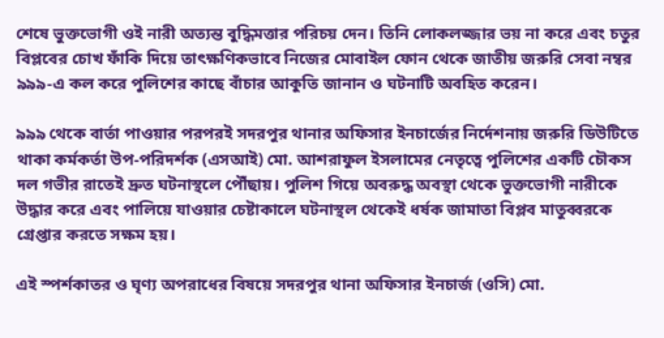শেষে ভুক্তভোগী ওই নারী অত্যন্ত বুদ্ধিমত্তার পরিচয় দেন। তিনি লোকলজ্জার ভয় না করে এবং চতুর বিপ্লবের চোখ ফাঁকি দিয়ে তাৎক্ষণিকভাবে নিজের মোবাইল ফোন থেকে জাতীয় জরুরি সেবা নম্বর ৯৯৯-এ কল করে পুলিশের কাছে বাঁচার আকুতি জানান ও ঘটনাটি অবহিত করেন।

৯৯৯ থেকে বার্তা পাওয়ার পরপরই সদরপুর থানার অফিসার ইনচার্জের নির্দেশনায় জরুরি ডিউটিতে থাকা কর্মকর্তা উপ-পরিদর্শক (এসআই) মো. আশরাফুল ইসলামের নেতৃত্বে পুলিশের একটি চৌকস দল গভীর রাতেই দ্রুত ঘটনাস্থলে পৌঁছায়। পুলিশ গিয়ে অবরুদ্ধ অবস্থা থেকে ভুক্তভোগী নারীকে উদ্ধার করে এবং পালিয়ে যাওয়ার চেষ্টাকালে ঘটনাস্থল থেকেই ধর্ষক জামাতা বিপ্লব মাতুব্বরকে গ্রেপ্তার করতে সক্ষম হয়।

এই স্পর্শকাতর ও ঘৃণ্য অপরাধের বিষয়ে সদরপুর থানা অফিসার ইনচার্জ (ওসি) মো.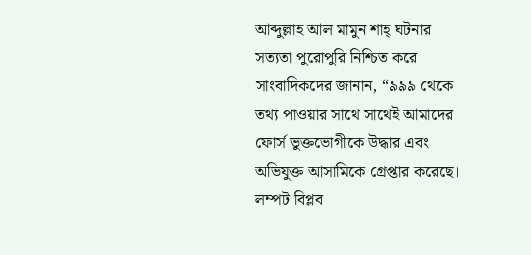আব্দুল্লাহ আল মামুন শাহ্ ঘটনার সত্যতা পুরোপুরি নিশ্চিত করে সাংবাদিকদের জানান, “৯৯৯ থেকে তথ্য পাওয়ার সাথে সাথেই আমাদের ফোর্স ভুক্তভোগীকে উদ্ধার এবং অভিযুক্ত আসামিকে গ্রেপ্তার করেছে। লম্পট বিপ্লব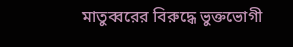মাতুব্বরের বিরুদ্ধে ভুক্তভোগী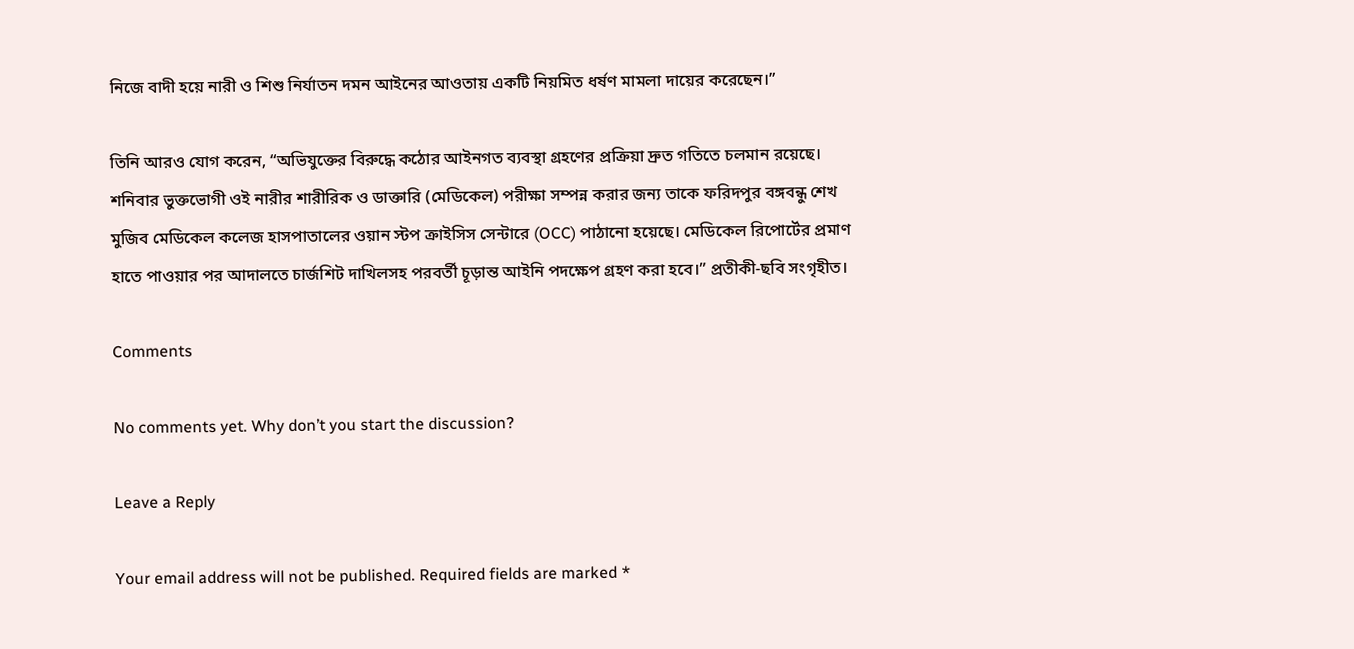নিজে বাদী হয়ে নারী ও শিশু নির্যাতন দমন আইনের আওতায় একটি নিয়মিত ধর্ষণ মামলা দায়ের করেছেন।”

তিনি আরও যোগ করেন, “অভিযুক্তের বিরুদ্ধে কঠোর আইনগত ব্যবস্থা গ্রহণের প্রক্রিয়া দ্রুত গতিতে চলমান রয়েছে।  শনিবার ভুক্তভোগী ওই নারীর শারীরিক ও ডাক্তারি (মেডিকেল) পরীক্ষা সম্পন্ন করার জন্য তাকে ফরিদপুর বঙ্গবন্ধু শেখ মুজিব মেডিকেল কলেজ হাসপাতালের ওয়ান স্টপ ক্রাইসিস সেন্টারে (OCC) পাঠানো হয়েছে। মেডিকেল রিপোর্টের প্রমাণ হাতে পাওয়ার পর আদালতে চার্জশিট দাখিলসহ পরবর্তী চূড়ান্ত আইনি পদক্ষেপ গ্রহণ করা হবে।” প্রতীকী-ছবি সংগৃহীত।

Comments

No comments yet. Why don’t you start the discussion?

Leave a Reply

Your email address will not be published. Required fields are marked *